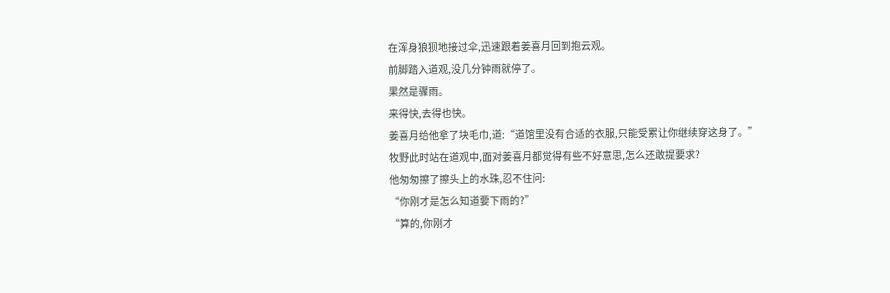在浑身狼狈地接过伞,迅速跟着姜喜月回到抱云观。
前脚踏入道观,没几分钟雨就停了。
果然是骤雨。
来得快,去得也快。
姜喜月给他拿了块毛巾,道:“道馆里没有合适的衣服,只能受累让你继续穿这身了。”
牧野此时站在道观中,面对姜喜月都觉得有些不好意思,怎么还敢提要求?
他匆匆擦了擦头上的水珠,忍不住问:
“你刚才是怎么知道要下雨的?”
“算的,你刚才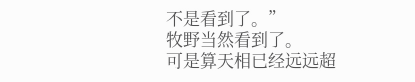不是看到了。”
牧野当然看到了。
可是算天相已经远远超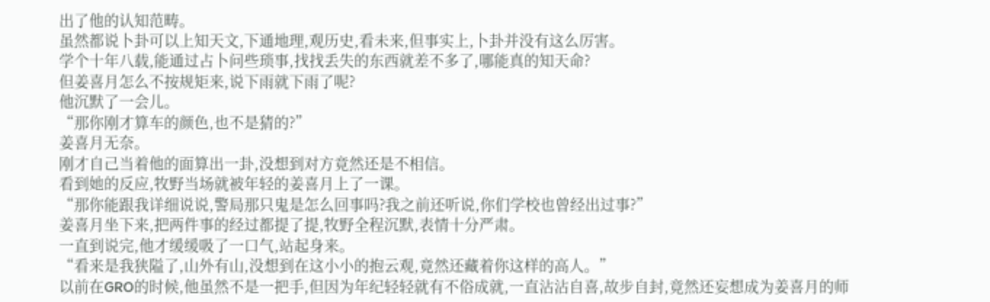出了他的认知范畴。
虽然都说卜卦可以上知天文,下通地理,观历史,看未来,但事实上,卜卦并没有这么厉害。
学个十年八载,能通过占卜问些琐事,找找丢失的东西就差不多了,哪能真的知天命?
但姜喜月怎么不按规矩来,说下雨就下雨了呢?
他沉默了一会儿。
“那你刚才算车的颜色,也不是猜的?”
姜喜月无奈。
刚才自己当着他的面算出一卦,没想到对方竟然还是不相信。
看到她的反应,牧野当场就被年轻的姜喜月上了一课。
“那你能跟我详细说说,警局那只鬼是怎么回事吗?我之前还听说,你们学校也曾经出过事?”
姜喜月坐下来,把两件事的经过都提了提,牧野全程沉默,表情十分严肃。
一直到说完,他才缓缓吸了一口气,站起身来。
“看来是我狭隘了,山外有山,没想到在这小小的抱云观,竟然还藏着你这样的高人。”
以前在GRO的时候,他虽然不是一把手,但因为年纪轻轻就有不俗成就,一直沾沾自喜,故步自封,竟然还妄想成为姜喜月的师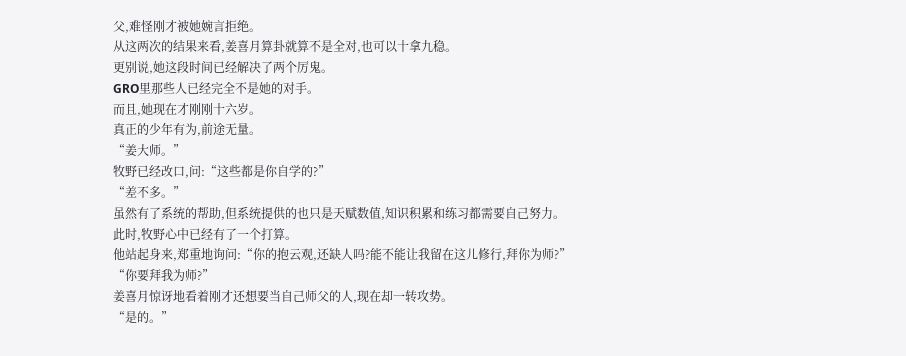父,难怪刚才被她婉言拒绝。
从这两次的结果来看,姜喜月算卦就算不是全对,也可以十拿九稳。
更别说,她这段时间已经解决了两个厉鬼。
GRO里那些人已经完全不是她的对手。
而且,她现在才刚刚十六岁。
真正的少年有为,前途无量。
“姜大师。”
牧野已经改口,问:“这些都是你自学的?”
“差不多。”
虽然有了系统的帮助,但系统提供的也只是天赋数值,知识积累和练习都需要自己努力。
此时,牧野心中已经有了一个打算。
他站起身来,郑重地询问:“你的抱云观,还缺人吗?能不能让我留在这儿修行,拜你为师?”
“你要拜我为师?”
姜喜月惊讶地看着刚才还想要当自己师父的人,现在却一转攻势。
“是的。”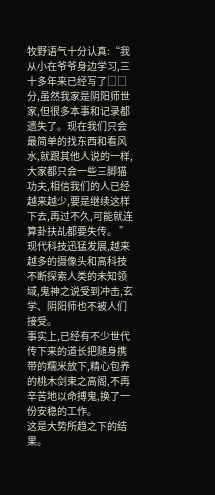牧野语气十分认真:“我从小在爷爷身边学习,三十多年来已经写了□□分,虽然我家是阴阳师世家,但很多本事和记录都遗失了。现在我们只会最简单的找东西和看风水,就跟其他人说的一样,大家都只会一些三脚猫功夫,相信我们的人已经越来越少,要是继续这样下去,再过不久,可能就连算卦扶乩都要失传。 ”
现代科技迅猛发展,越来越多的摄像头和高科技不断探索人类的未知领域,鬼神之说受到冲击,玄学、阴阳师也不被人们接受。
事实上,已经有不少世代传下来的道长把随身携带的糯米放下,精心包养的桃木剑束之高阁,不再辛苦地以命搏鬼,换了一份安稳的工作。
这是大势所趋之下的结果。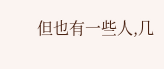但也有一些人,几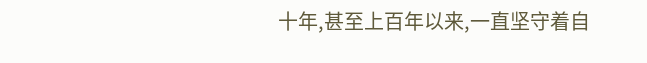十年,甚至上百年以来,一直坚守着自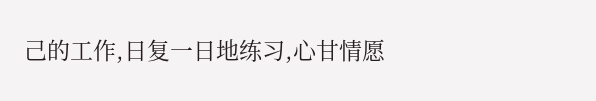己的工作,日复一日地练习,心甘情愿